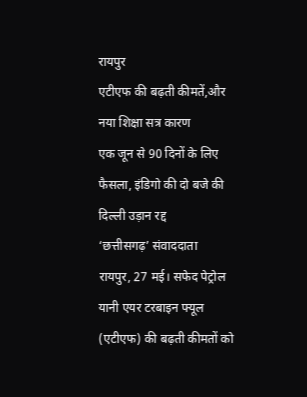रायपुर
एटीएफ की बढ़ती कीमतें,और नया शिक्षा सत्र कारण
एक जून से 90 दिनों के लिए फैसला, इंडिगो की दो बजे की दिल्ली उड़ान रद्द
‘छत्तीसगढ़’ संवाददाता
रायपुर, 27 मई। सफेद पेट्रोल यानी एयर टरबाइन फ्यूल (एटीएफ) की बढ़ती कीमतों को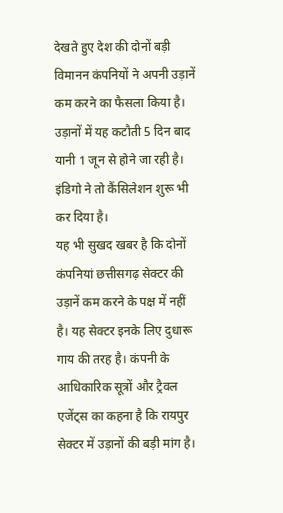देखते हुए देश की दोनों बड़ी विमानन कंपनियों ने अपनी उड़ानें कम करने का फैसला किया है। उड़ानों में यह कटौती 5 दिन बाद यानी 1 जून से होने जा रही है। इंडिगो ने तो कैंसिलेशन शुरू भी कर दिया है।
यह भी सुखद खबर है कि दोनों कंपनियां छत्तीसगढ़ सेक्टर की उड़ानें कम करने के पक्ष में नहीं है। यह सेक्टर इनके लिए दुधारू गाय की तरह है। कंपनी के आधिकारिक सूत्रों और ट्रैवल एजेंट्स का कहना है कि रायपुर सेक्टर में उड़ानों की बड़ी मांग है।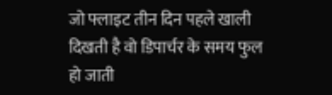जो फ्लाइट तीन दिन पहले खाली दिखती है वो डिपार्चर के समय फुल हो जाती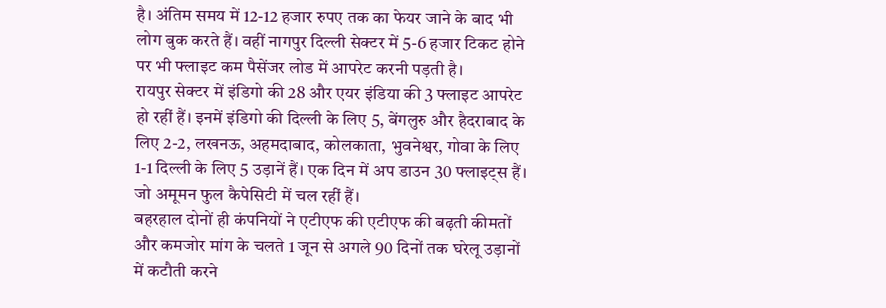है। अंतिम समय में 12-12 हजार रुपए तक का फेयर जाने के बाद भी लोग बुक करते हैं। वहीं नागपुर दिल्ली सेक्टर में 5-6 हजार टिकट होने पर भी फ्लाइट कम पैसेंजर लोड में आपरेट करनी पड़ती है।
रायपुर सेक्टर में इंडिगो की 28 और एयर इंडिया की 3 फ्लाइट आपरेट हो रहीं हैं। इनमें इंडिगो की दिल्ली के लिए 5, बेंगलुरु और हैदराबाद के लिए 2-2, लखनऊ, अहमदाबाद, कोलकाता, भुवनेश्वर, गोवा के लिए 1-1 दिल्ली के लिए 5 उड़ानें हैं। एक दिन में अप डाउन 30 फ्लाइट्स हैं। जो अमूमन फुल कैपेसिटी में चल रहीं हैं।
बहरहाल दोनों ही कंपनियों ने एटीएफ की एटीएफ की बढ़ती कीमतों और कमजोर मांग के चलते 1 जून से अगले 90 दिनों तक घरेलू उड़ानों में कटौती करने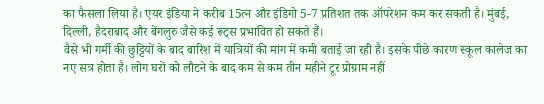का फैसला लिया है। एयर इंडिया ने करीब 15त्न और इंडिगो 5-7 प्रतिशत तक ऑपरेशन कम कर सकती है। मुंबई, दिल्ली, हैदराबाद और बेंगलुरु जैसे कई रूट्स प्रभावित हो सकते हैं।
वैसे भी गर्मी की छुट्टियों के बाद बारिश में यात्रियों की मांग में कमी बताई जा रही है। इसके पीछे कारण स्कूल कालेज का नए सत्र होता है। लोग घरों को लौटने के बाद कम से कम तीन महीने टूर प्रोग्राम नहीं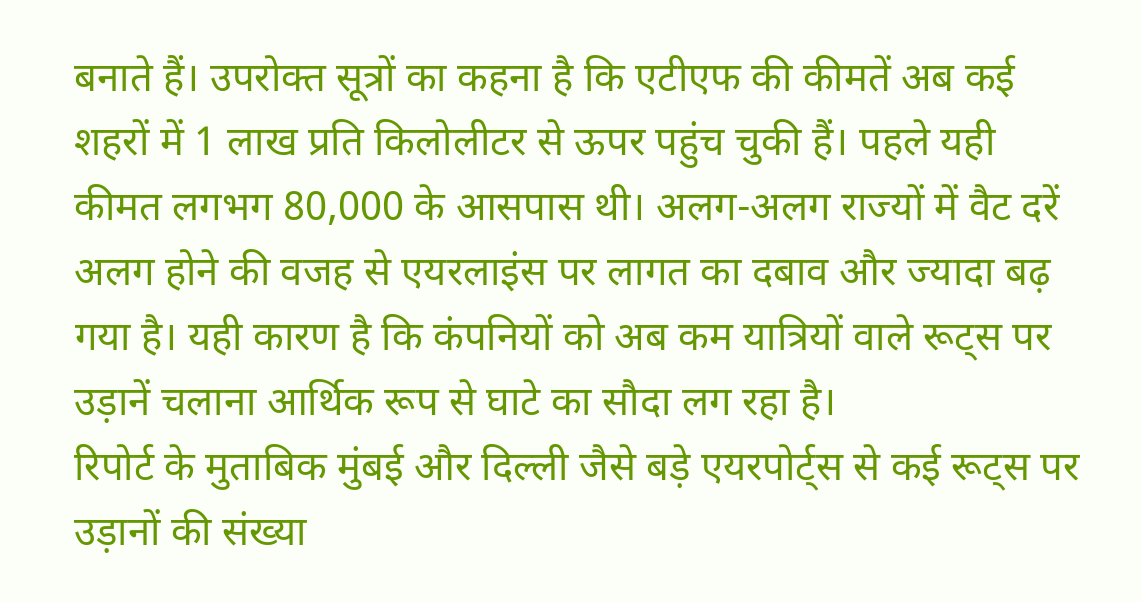बनाते हैं। उपरोक्त सूत्रों का कहना है कि एटीएफ की कीमतें अब कई शहरों में 1 लाख प्रति किलोलीटर से ऊपर पहुंच चुकी हैं। पहले यही कीमत लगभग 80,000 के आसपास थी। अलग-अलग राज्यों में वैट दरें अलग होने की वजह से एयरलाइंस पर लागत का दबाव और ज्यादा बढ़ गया है। यही कारण है कि कंपनियों को अब कम यात्रियों वाले रूट्स पर उड़ानें चलाना आर्थिक रूप से घाटे का सौदा लग रहा है।
रिपोर्ट के मुताबिक मुंबई और दिल्ली जैसे बड़े एयरपोर्ट्स से कई रूट्स पर उड़ानों की संख्या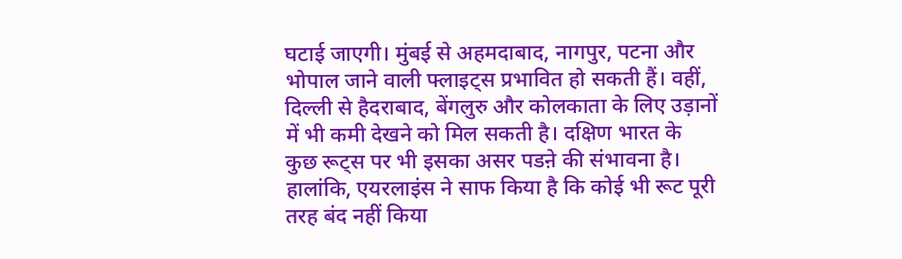घटाई जाएगी। मुंबई से अहमदाबाद, नागपुर, पटना और भोपाल जाने वाली फ्लाइट्स प्रभावित हो सकती हैं। वहीं, दिल्ली से हैदराबाद, बेंगलुरु और कोलकाता के लिए उड़ानों में भी कमी देखने को मिल सकती है। दक्षिण भारत के कुछ रूट्स पर भी इसका असर पडऩे की संभावना है।
हालांकि, एयरलाइंस ने साफ किया है कि कोई भी रूट पूरी तरह बंद नहीं किया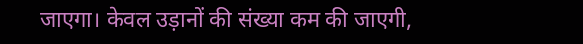जाएगा। केवल उड़ानों की संख्या कम की जाएगी,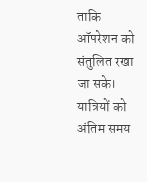ताकि ऑपरेशन को संतुलित रखा जा सके। यात्रियों को अंतिम समय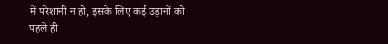में परेशानी न हो, इसके लिए कई उड़ानों को पहले ही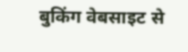बुकिंग वेबसाइट से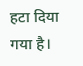हटा दिया गया है।